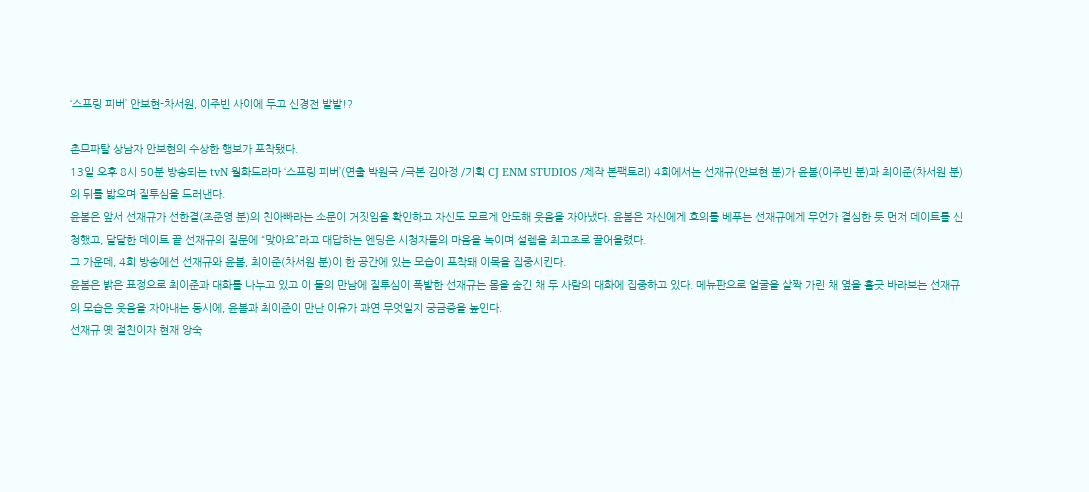‘스프링 피버’ 안보현-차서원, 이주빈 사이에 두고 신경전 발발!?

촌므파탈 상남자 안보현의 수상한 행보가 포착됐다.
13일 오후 8시 50분 방송되는 tvN 월화드라마 ‘스프링 피버’(연출 박원국 /극본 김아정 /기획 CJ ENM STUDIOS /제작 본팩토리) 4회에서는 선재규(안보현 분)가 윤봄(이주빈 분)과 최이준(차서원 분)의 뒤를 밟으며 질투심을 드러낸다.
윤봄은 앞서 선재규가 선한결(조준영 분)의 친아빠라는 소문이 거짓임을 확인하고 자신도 모르게 안도해 웃음을 자아냈다. 윤봄은 자신에게 호의를 베푸는 선재규에게 무언가 결심한 듯 먼저 데이트를 신청했고, 달달한 데이트 끝 선재규의 질문에 “맞아요”라고 대답하는 엔딩은 시청자들의 마음을 녹이며 설렘을 최고조로 끌어올렸다.
그 가운데, 4회 방송에선 선재규와 윤봄, 최이준(차서원 분)이 한 공간에 있는 모습이 포착돼 이목을 집중시킨다.
윤봄은 밝은 표정으로 최이준과 대화를 나누고 있고 이 둘의 만남에 질투심이 폭발한 선재규는 몸을 숨긴 채 두 사람의 대화에 집중하고 있다. 메뉴판으로 얼굴을 살짝 가린 채 옆을 흘긋 바라보는 선재규의 모습은 웃음을 자아내는 동시에, 윤봄과 최이준이 만난 이유가 과연 무엇일지 궁금증을 높인다.
선재규 옛 절친이자 현재 앙숙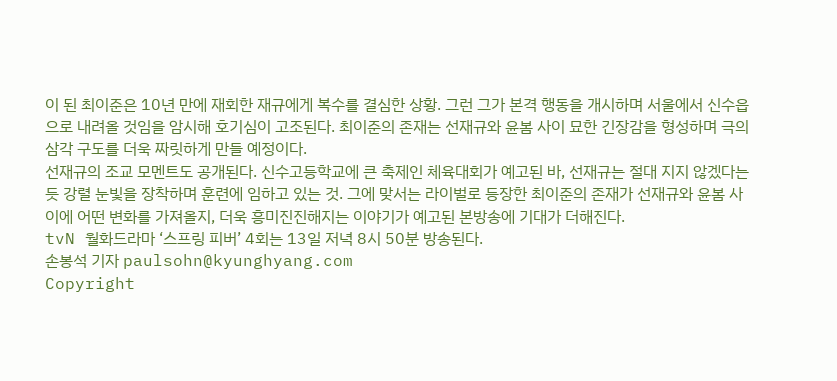이 된 최이준은 10년 만에 재회한 재규에게 복수를 결심한 상황. 그런 그가 본격 행동을 개시하며 서울에서 신수읍으로 내려올 것임을 암시해 호기심이 고조된다. 최이준의 존재는 선재규와 윤봄 사이 묘한 긴장감을 형성하며 극의 삼각 구도를 더욱 짜릿하게 만들 예정이다.
선재규의 조교 모멘트도 공개된다. 신수고등학교에 큰 축제인 체육대회가 예고된 바, 선재규는 절대 지지 않겠다는 듯 강렬 눈빛을 장착하며 훈련에 임하고 있는 것. 그에 맞서는 라이벌로 등장한 최이준의 존재가 선재규와 윤봄 사이에 어떤 변화를 가져올지, 더욱 흥미진진해지는 이야기가 예고된 본방송에 기대가 더해진다.
tvN 월화드라마 ‘스프링 피버’ 4회는 13일 저녁 8시 50분 방송된다.
손봉석 기자 paulsohn@kyunghyang.com
Copyright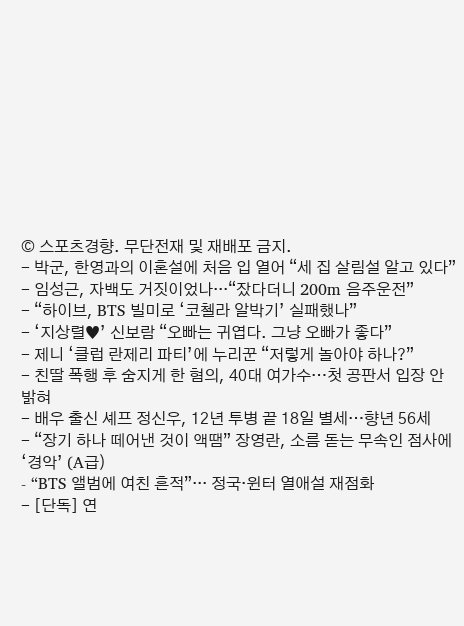© 스포츠경향. 무단전재 및 재배포 금지.
- 박군, 한영과의 이혼설에 처음 입 열어 “세 집 살림설 알고 있다”
- 임성근, 자백도 거짓이었나···“잤다더니 200m 음주운전”
- “하이브, BTS 빌미로 ‘코첼라 알박기’ 실패했나”
- ‘지상렬♥’ 신보람 “오빠는 귀엽다. 그냥 오빠가 좋다”
- 제니 ‘클럽 란제리 파티’에 누리꾼 “저렇게 놀아야 하나?”
- 친딸 폭행 후 숨지게 한 혐의, 40대 여가수…첫 공판서 입장 안 밝혀
- 배우 출신 셰프 정신우, 12년 투병 끝 18일 별세…향년 56세
- “장기 하나 떼어낸 것이 액땜” 장영란, 소름 돋는 무속인 점사에 ‘경악’ (A급)
- “BTS 앨범에 여친 흔적”··· 정국·윈터 열애설 재점화
- [단독] 연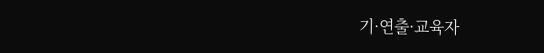기·연출·교육자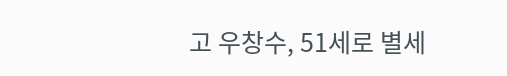고 우창수, 51세로 별세